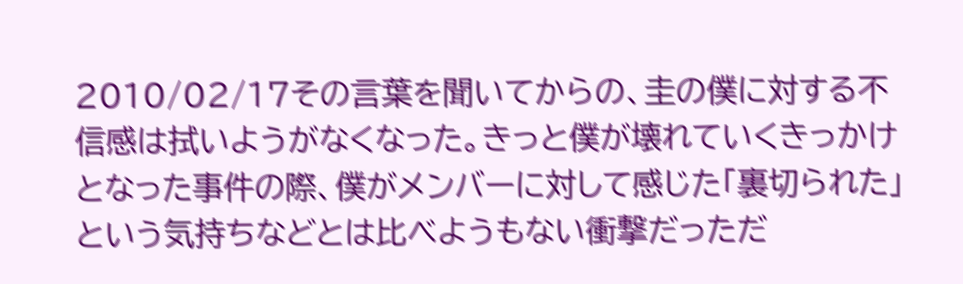2010/02/17その言葉を聞いてからの、圭の僕に対する不信感は拭いようがなくなった。きっと僕が壊れていくきっかけとなった事件の際、僕がメンバーに対して感じた「裏切られた」という気持ちなどとは比べようもない衝撃だっただ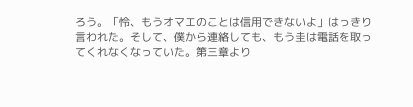ろう。「怜、もうオマエのことは信用できないよ」はっきり言われた。そして、僕から連絡しても、もう圭は電話を取ってくれなくなっていた。第三章より